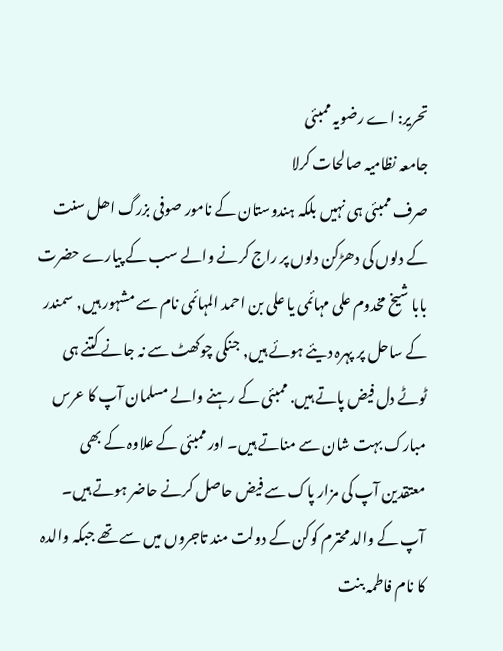تحریر: اے رضویہ ممبئی
جامعہ نظامیہ صالحات کرلا
صرف ممبئی ہی نہیں بلکہ ہندوستان کے نامور صوفی بزرگ اھل سنت کے دلوں کی دھڑکن دلوں پر راج کرنے والے سب کے پیارے حضرت بابا شیخ مخدوم علی مہائمی یا علی بن احمد المہائمی نام سے مشہور ہیں, سمندر کے ساحل پر پہرہ دیئے ہوئے ہیں, جنکی چوکھٹ سے نہ جانے کتنے ہی ٹوٹے دل فیض پاتے ہیں. ممبئی کے رہنے والے مسلمان آپ کا عرس مبارک بہت شان سے مناتے ہیں۔ اور ممبئی کے علاوہ کے بھی معتقدین آپ کی مزار پاک سے فیض حاصل کرنے حاضر ہوتے ہیں۔
آپ کے والد محترم کوکن کے دولت مند تاجروں میں سے تھے جبکہ والدہ کا نام فاطمہ بنت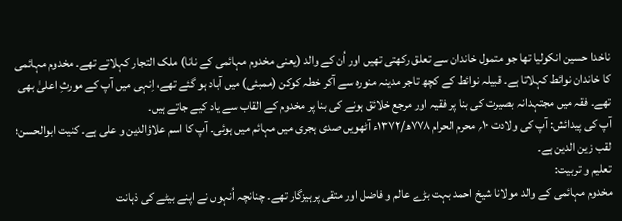ناخدا حسین انکولیا تھا جو متمول خاندان سے تعلق رکھتی تھیں اور اُن کے والد (یعنی مخدوم مہائمی کے نانا) ملک التجار کہلاتے تھے۔ مخدوم مہائمی کا خاندان نوائط کہلاتا ہے۔ قبیلہ نوائط کے کچھ تاجر مدینہ منورہ سے آکر خطہ کوکن (ممبئی) میں آباد ہو گئے تھے، اِنہی میں آپ کے مورثِ اعلیٰ بھی تھے۔ فقہ میں مجتہدانہ بصیرت کی بنا پر فقیہ اور مرجع خلائق ہونے کی بنا پر مخدوم کے القاب سے یاد کیے جاتے ہیں۔
آپ کی پیدائش: آپ کی ولادت ۱۰؍ محرم الحرام ۷۷۸ھ/۱۳۷۲ء آٹھویں صدی ہجری میں مہائم میں ہوئی۔ آپ کا اسم علاؤالدین و علی ہے۔ کنیت ابوالحسن؛ لقب زین الدین ہے۔
تعلیم و تربیت:
مخدوم مہائمی کے والد مولانا شیخ احمد بہت بڑے عالم و فاضل اور متقی پرہیزگار تھے۔ چنانچہ اُنہوں نے اپنے بیٹے کی ذہانت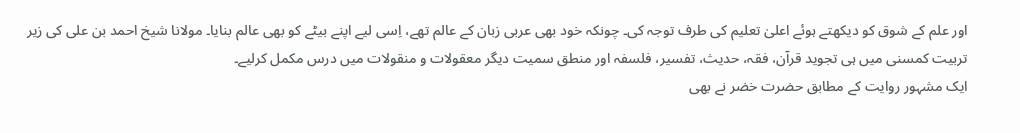اور علم کے شوق کو دیکھتے ہوئے اعلیٰ تعلیم کی طرف توجہ کی۔ چونکہ خود بھی عربی زبان کے عالم تھے، اِسی لیے اپنے بیٹے کو بھی عالم بنایا۔ مولانا شیخ احمد بن علی کی زیر تربیت کمسنی میں ہی تجوید قرآن، فقہ، حدیث، تفسیر، فلسفہ اور منطق سمیت دیگر معقولات و منقولات میں درس مکمل کرلیے۔
ایک مشہور روایت کے مطابق حضرت خضر نے بھی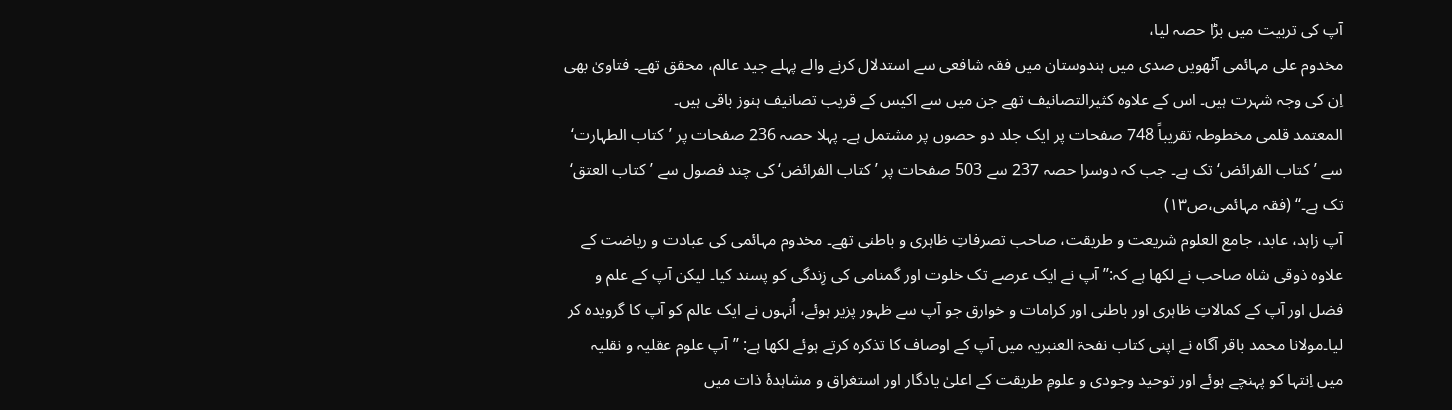آپ کی تربیت میں بڑا حصہ لیا،
مخدوم علی مہائمی آٹھویں صدی میں ہندوستان میں فقہ شافعی سے استدلال کرنے والے پہلے جید عالم، محقق تھے۔ فتاویٰ بھی اِن کی وجہ شہرت ہیں۔ اس کے علاوہ کثیرالتصانیف تھے جن میں سے اکیس کے قریب تصانیف ہنوز باقی ہیں۔
المعتمد قلمی مخطوطہ تقریباً 748 صفحات پر ایک جلد دو حصوں پر مشتمل ہے۔ پہلا حصہ 236 صفحات پر ’کتاب الطہارت‘ سے ’کتاب الفرائض‘ تک ہے۔ جب کہ دوسرا حصہ 237 سے 503 صفحات پر ’کتاب الفرائض‘ کی چند فصول سے ’کتاب العتق‘ تک ہے۔‘‘ (فقہ مہائمی،ص۱۳)
آپ زاہد، عابد، جامع العلوم شریعت و طریقت، صاحب تصرفاتِ ظاہری و باطنی تھے۔ مخدوم مہائمی کی عبادت و ریاضت کے علاوہ ذوقی شاہ صاحب نے لکھا ہے کہ:’’آپ نے ایک عرصے تک خلوت اور گمنامی کی زِندگی کو پسند کیا۔ لیکن آپ کے علم و فضل اور آپ کے کمالاتِ ظاہری اور باطنی اور کرامات و خوارق جو آپ سے ظہور پزیر ہوئے، اُنہوں نے ایک عالم کو آپ کا گرویدہ کر لیا۔مولانا محمد باقر آگاہ نے اپنی کتاب نفحۃ العنبریہ میں آپ کے اوصاف کا تذکرہ کرتے ہوئے لکھا ہے: ’’آپ علوم عقلیہ و نقلیہ میں اِنتہا کو پہنچے ہوئے اور توحید وجودی و علومِ طریقت کے اعلیٰ یادگار اور استغراق و مشاہدۂ ذات میں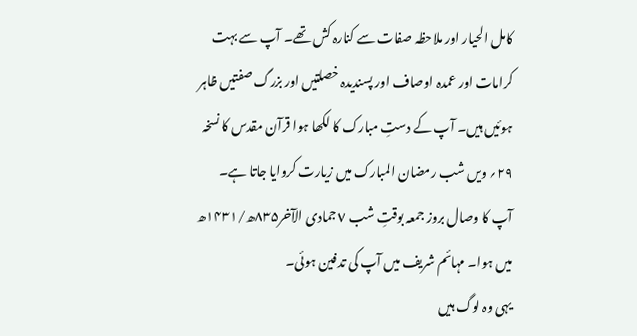کامل الحیار اور ملاحظہ صفات سے کنارہ کش تھے۔ آپ سے بہت کرامات اور عمدہ اوصاف اور پسندیدہ خصلتیں اور بزرگ صفتیں ظاہر ہوئیں ہیں۔ آپ کے دستِ مبارک کا لکھا ہوا قرآن مقدس کا نسخہ ۲۹؍ ویں شب رمضان المبارک میں زیارت کروایا جاتا ہے۔
آپ کا وصال بروز جمعہ بوقتِ شب ٧ جمادی الآخر۸۳۵ھ/۱۴۳۱ھ میں ہوا۔ مہائم شریف میں آپ کی تدفین ہوئی۔
یہی وہ لوگ ہیں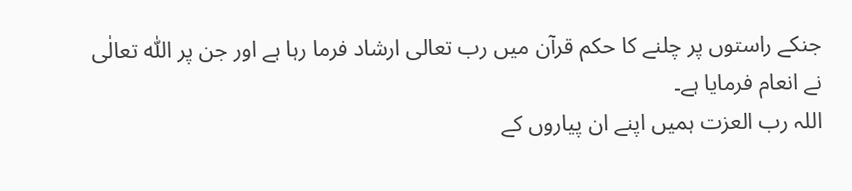جنکے راستوں پر چلنے کا حکم قرآن میں رب تعالی ارشاد فرما رہا ہے اور جن پر اللّٰہ تعالٰی نے انعام فرمایا ہے۔
اللہ رب العزت ہمیں اپنے ان پیاروں کے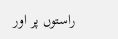راستوں پر اور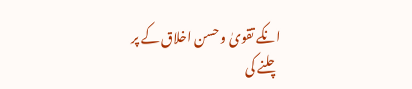انکے تقویٰ و حسن اخلاق کے پر چلنے کی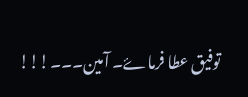توفیق عطا فرماۓ۔ آمین۔۔۔!!!